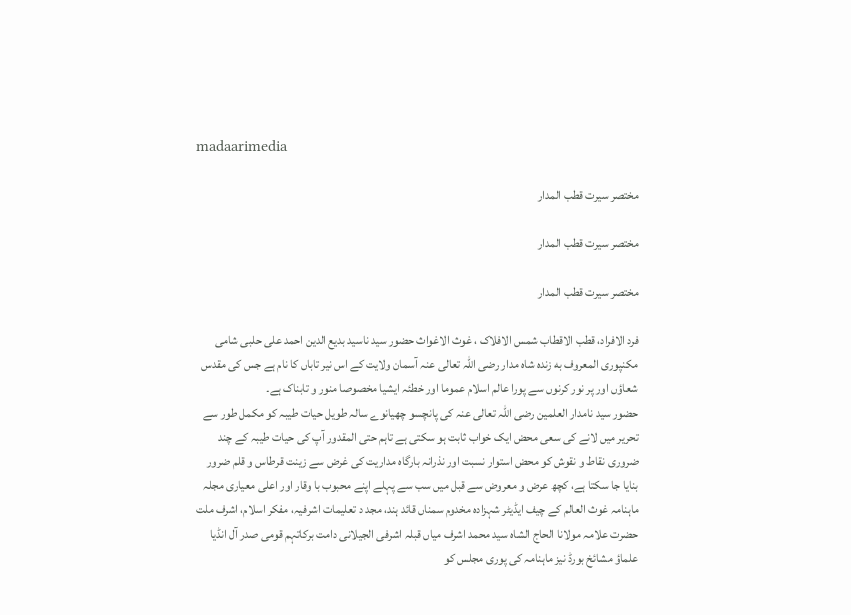madaarimedia

مختصر سیرت قطب المدار

مختصر سیرت قطب المدار

مختصر سیرت قطب المدار

فرد الافراد، قطب الاقطاب شمس الافلاک ، غوث الاغواث حضور سید ناسید بدیع الدین احمد علی حلبی شامی مکنپوری المعروف به زنده شاه مدار رضی اللہ تعالی عنہ آسمان ولایت کے اس نیر تاباں کا نام ہے جس کی مقدس شعاؤں اور پر نور کرنوں سے پورا عالم اسلام عموما اور خطئہ ایشیا مخصوصا منور و تابناک ہے۔
حضور سید نامدار العلمین رضی اللہ تعالی عنہ کی پانچسو چھیانوے سالہ طویل حیات طیبہ کو مکمل طور سے تحریر میں لانے کی سعی محض ایک خواب ثابت ہو سکتی ہے تاہم حتی المقدور آپ کی حیات طیبہ کے چند ضروری نقاط و نقوش کو محض استوار نسبت اور نذرانہ بارگاہ مداریت کی غرض سے زینت قرطاس و قلم ضرور بنایا جا سکتا ہے، کچھ عرض و معروض سے قبل میں سب سے پہلے اپنے محبوب با وقار اور اعلی معیاری مجلہ ماہنامہ غوث العالم کے چیف ایڈیٹر شہزادہ مخدوم سمناں قائد ہند، مجد د تعلیمات اشرفیہ، مفکر اسلام، اشرف ملت حضرت علامہ مولانا الحاج الشاہ سید محمد اشرف میاں قبلہ اشرفی الجیلانی دامت برکاتہم قومی صدر آل انڈیا علماؤ مشائخ بورڈ نیز ماہنامہ کی پوری مجلس کو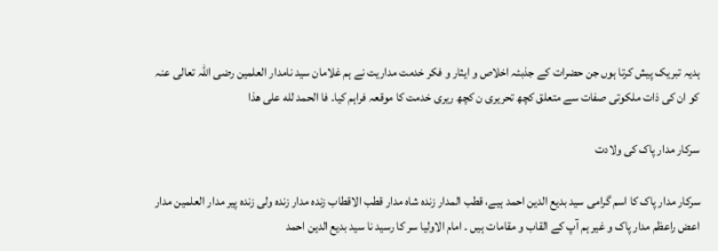ہدیہ تبریک پیش کرتا ہوں جن حضرات کے جذبئہ اخلاص و ایثار و فکر خدمت مداریت نے ہم غلامان سید نامدار العلمین رضی اللہ تعالی عنہ کو ان کی ذات ملکوتی صفات سے متعلق کچھ تحریری ن کچھ ریری خدمت کا موقعہ فراہم کیا۔ فا الحمد لله على هذا

سرکار مدار پاک کی ولادت

سرکار مدار پاک کا اسم گرامی سید بدیع الدین احمد ہیے، قطب المدار زندہ شاہ مدار قطب الاقطاب زنده مدار زندہ ولی زنده پیر مدار العلمين مدار اعض راعظم مدار پاک و غیر ہم آپ کے القاب و مقامات ہیں ۔ امام الاولیا سر کا رسید نا سید بدیع الدین احمد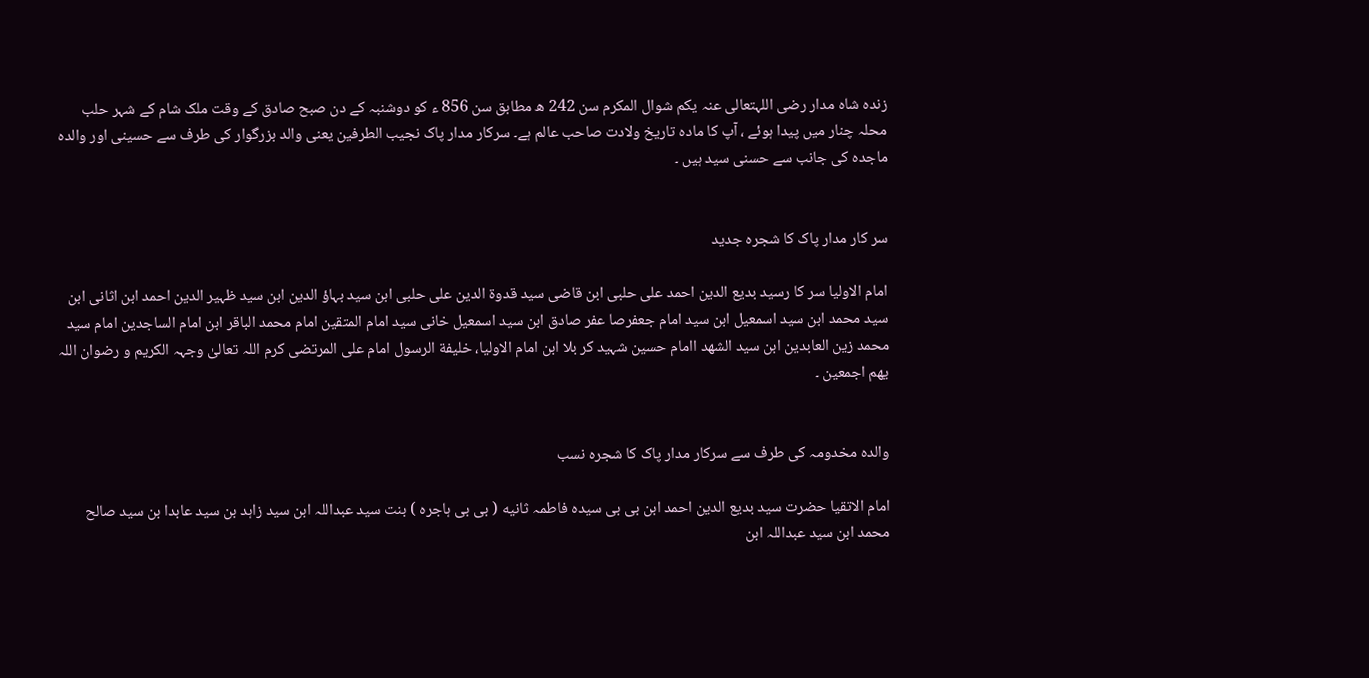زندہ شاہ مدار رضی اللہتعالی عنہ یکم شوال المکرم سن 242 ھ مطابق سن 856 ء کو دوشنبہ کے دن صبح صادق کے وقت ملک شام کے شہر حلب محلہ چنار میں پیدا ہوئے ، آپ کا مادہ تاریخ ولادت صاحب عالم ہے۔ سرکار مدار پاک نجیب الطرفین یعنی والد بزرگوار کی طرف سے حسینی اور والدہ ماجدہ کی جانب سے حسنی سید ہیں ۔


سر کار مدار پاک کا شجرہ جدید

امام الاولیا سر کا رسید بدیع الدین احمد علی حلبی ابن قاضی سید قدوة الدین علی حلبی ابن سید بہاؤ الدین ابن سید ظہیر الدین احمد ابن اثانی ابن سید محمد ابن سید اسمعیل ابن سید امام جعفرصا عفر صادق ابن سید اسمعیل خانی سید امام المتقین امام محمد الباقر ابن امام الساجدین امام سید محمد زین العابدین ابن سید الشهد اامام حسین شہید کر بلا ابن امام الاولیا، خلیفة الرسول امام علی المرتضی کرم اللہ تعالیٰ وجہہ الکریم و رضوان اللہ یھم اجمعین ۔


والدہ مخدومہ کی طرف سے سرکار مدار پاک کا شجرہ نسب

امام الاتقیا حضرت سید بدیع الدین احمد ابن بی بی سیدہ فاطمہ ثانیه ( بی بی ہاجرہ ) بنت سید عبداللہ ابن سید زاہد بن سید عابدا بن سید صالح محمد ابن سید عبداللہ ابن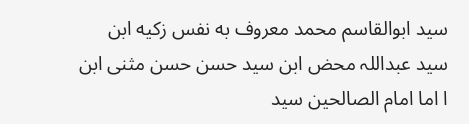سید ابوالقاسم محمد معروف به نفس زکیه ابن سید عبداللہ محض ابن سید حسن حسن مثنی ابن ا اما امام الصالحین سید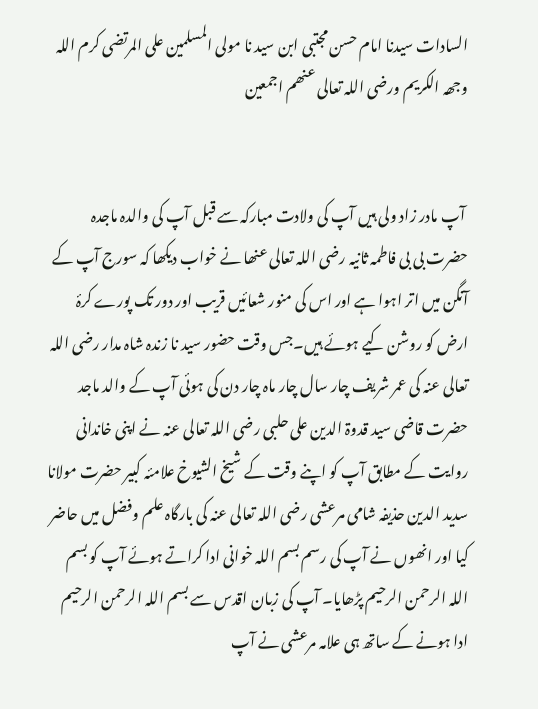السادات سیدنا امام حسن مجتبی ابن سید نا مولی المسلمین علی المرتضی کرم اللہ وجھہ الکریم ورضی اللہ تعالی عنھم اجمعین


 آپ مادر زاد ولی ہیں آپ کی ولادت مبارکہ سے قبل آپ کی والدہ ماجدہ حضرت بی بی فاطمہ ثانیہ رضی اللہ تعالی عنھا نے خواب دیکھا کہ سورج آپ کے آنگن میں اتر اہوا ہے اور اس کی منور شعائیں قریب اور دور تک پورے کرۂ ارض کو روشن کیے ہوئے ہیں۔جس وقت حضور سید نا زندہ شاہ مدار رضی اللہ تعالی عنہ کی عمر شریف چار سال چار ماہ چار دن کی ہوئی آپ کے والد ماجد حضرت قاضی سید قدوۃ الدین علی حلبی رضی اللہ تعالی عنہ نے اپنی خاندانی روایت کے مطابق آپ کو اپنے وقت کے شیخ الشیوخ علامئہ کبیر حضرت مولانا سدید الدین حذیفہ شامی مرعشی رضی اللہ تعالی عنہ کی بارگاہ علم وفضل میں حاضر کیا اور انھوں نے آپ کی رسم بسم اللہ خوانی ادا کراتے ہوئے آپ کو بسم اللہ الرحمن الرحیم پڑھایا۔ آپ کی زبان اقدس سے بسم اللہ الرحمن الرحیم ادا ہونے کے ساتھ ہی علامہ مرعشی نے آپ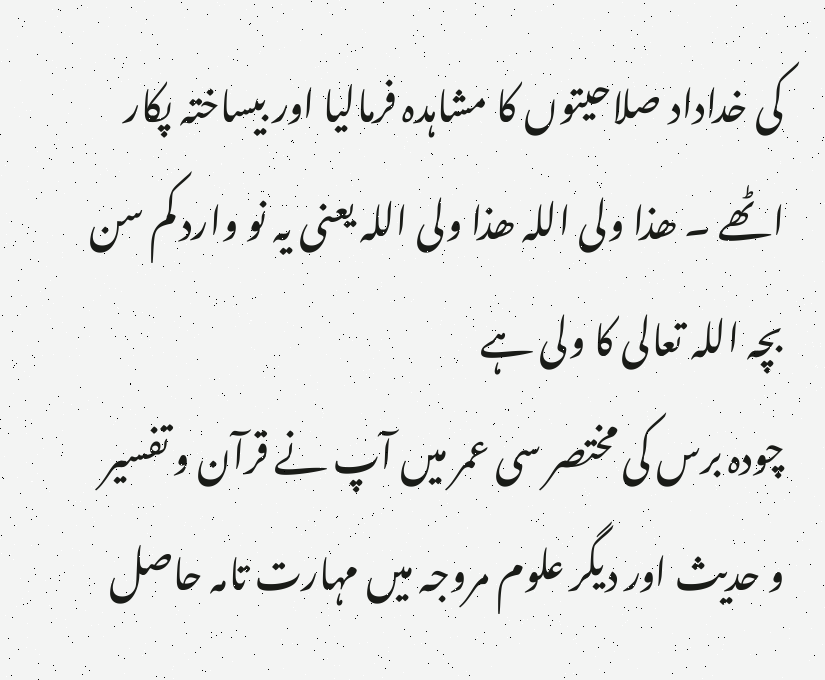کی خداداد صلاحیتوں کا مشاہدہ فرمالیا اور بیساختہ پکار اٹھے ۔ ھذا ولی اللہ ھذا ولی اللہ یعنی یہ نو وارد کم سن بچہ اللہ تعالی کا ولی ہے
چودہ برس کی مختصر سی عمر میں آپ نے قرآن و تفسیر و حدیث اور دیگر علوم مروجہ میں مہارت تامہ حاصل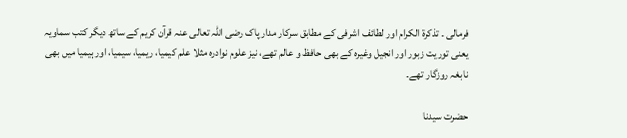فرمالی ۔ تذکرۃ الکرام اور لطائف اشرفی کے مطابق سرکار مدار پاک رضی اللہ تعالی عنہ قرآن کریم کے ساتھ دیگر کتب سماویہ یعنی توریت زبور اور انجیل وغیرہ کے بھی حافظ و عالم تھے، نیز علوم نوادرہ مثلا علم کیمیا، ریمیا، سیمیا، اور ہیمیا میں بھی نابغہ روزگار تھے۔

حضرت سیدنا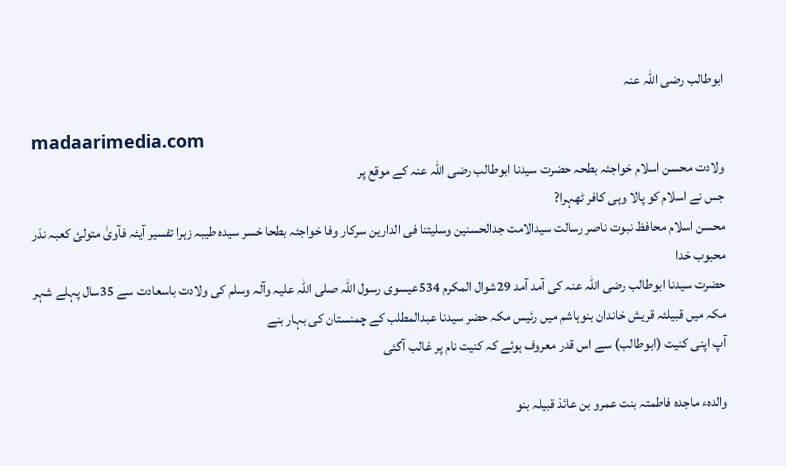ابوطالب رضی اللہ عنہ

madaarimedia.com
ولادت محسن اسلام خواجئہ بطحہ حضرت سیدنا ابوطالب رضی اللہ عنہ کے موقع پر
جس نے اسلام کو پالا وہی کافر ٹھہرا?
محسن اسلام محافظ نبوت ناصر رسالت سیدالامت جدالحسنین وسلیتنا فی الدارین سرکار وفا خواجئہ بطحا خسر سیدہ طیبہ زہرا تفسیر آیئہ فآویٰ متولئ کعبہ نذر محبوب خدا
حضرت سیدنا ابوطالب رضی اللہ عنہ کی آمد آمد 29شوال المکرم 534عیسوی رسول اللہ صلی اللہ علیہ وآلہ وسلم کی ولادت باسعادت سے 35سال پہلے شہر مکہ میں قبیلئہ قریش خاندان بنوہاشم میں رئیس مکہ حضر سیدنا عبدالمطلب کے چمنستان کی بہار بنے
آپ اپنی کنیت (ابوطالب) سے اس قدر معروف ہوئے کہ کنیت نام پر غالب آگئی

والدہء ماجدہ فاطمتہ بنت عمرو بن عائذ قبیلہ بنو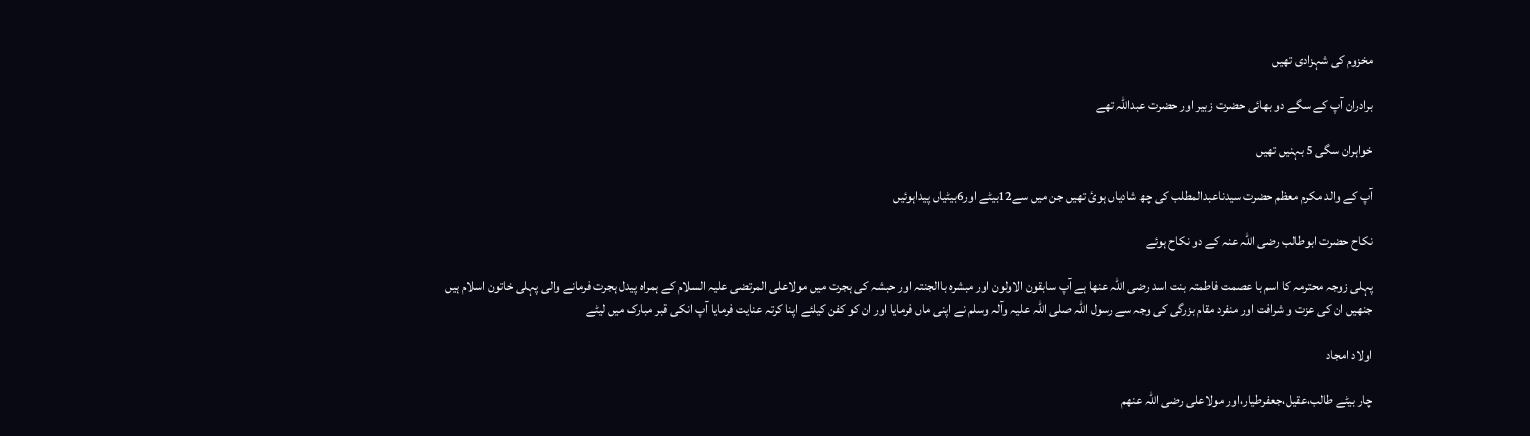مخزوم کی شہزادی تھیں

برادران آپ کے سگے دو بھائی حضرت زبیر اور حضرت عبداللہ تھے

خواہران سگی 5 بہنیں تھیں

آپ کے والد مکرم معظم حضرت سیدناعبدالمطلب کی چھ شادیاں ہوئ تھیں جن میں سے12بیٹے اور6بیٹیاں پیداہوئیں

نکاح حضرت ابوطالب رضی اللہ عنہ کے دو نکاح ہوئے

پہلی زوجہ محترمہ کا اسم با عصمت فاطمتہ بنت اسد رضی اللہ عنھا ہے آپ سابقون الاولون اور مبشرہ باالجنتہ اور حبشہ کی ہجرت میں مولاعلی المرتضی علیہ السلام کے ہمراہ پیدل ہجرت فرمانے والی پہلی خاتون اسلام ہیں جنھیں ان کی عزت و شرافت اور منفرد مقام بزرگی کی وجہ سے رسول اللہ صلی اللہ علیہ وآلہ وسلم نے اپنی ماں فرمایا اور ان کو کفن کیلئے اپنا کرتہ عنایت فرمایا آپ انکی قبر مبارک میں لیٹے

اولاد امجاد

چار بیٹے طالب،عقیل،جعفرطیار،اور مولاعلی رضی اللہ عنھم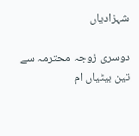شہزادیاں

دوسری زوجہ محترمہ سے تین بیٹیاں ام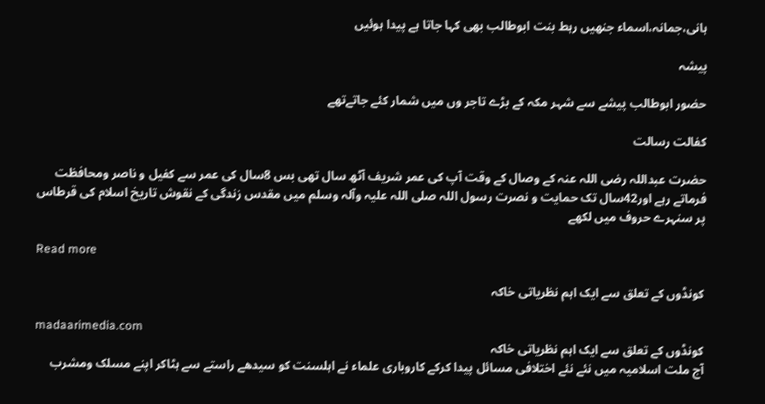ہانی،جمانہ،اسماء جنھیں رہط بنت ابوطالب بھی کہا جاتا ہے پیدا ہوئیں

پیشہ

حضور ابوطالب پیشے سے شہر مکہ کے بڑے تاجر وں میں شمار کئے جاتےتھے

کفالت رسالت

حضرت عبداللہ رضی اللہ عنہ کے وصال کے وقت آپ کی عمر شریف آٹھ سال تھی بس 8سال کی عمر سے کفیل و ناصر ومحافظت فرماتے رہے اور42سال تک حمایت و نصرت رسول اللہ صلی اللہ علیہ وآلہ وسلم میں مقدس زندگی کے نقوش تاریخ اسلام کی قرطاس پر سنہرے حروف میں لکھے

Read more

کونڈوں کے تعلق سے ایک اہم نظریاتی خاکہ

madaarimedia.com
کونڈوں کے تعلق سے ایک اہم نظریاتی خاکہ
آج ملت اسلامیہ میں نئے نئے اختلافی مسائل پیدا کرکے کاروباری علماء نے اہلسنت کو سیدھے راستے سے ہٹاکر اپنے مسلک ومشرب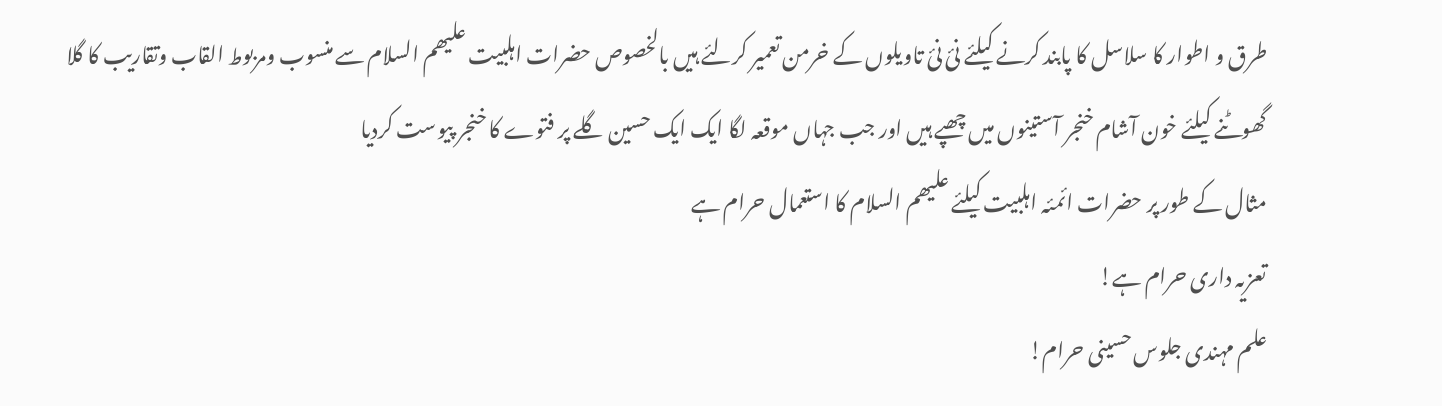طرق و اطوار کا سلاسل کا پابند کرنے کیلئے نئ نئ تاویلوں کے خرمن تعمیر کرلئے ہیں بالخصوص حضرات اہلبیت علیھم السلام سے منسوب ومربوط القاب وتقاریب کا گلا گھوٹنے کیلئے خون آشام خنجر آستینوں میں چھپے ہیں اور جب جہاں موقعہ لگا ایک ایک حسین گلے پر فتوے کا خنجر پیوست کردیا
مثال کے طور پر حضرات ائمئہ اہلبیت کیلئے علیھم السلام کا استعمال حرام ہے
تعزیہ داری حرام ہے!
علم مہندی جلوس حسینی حرام!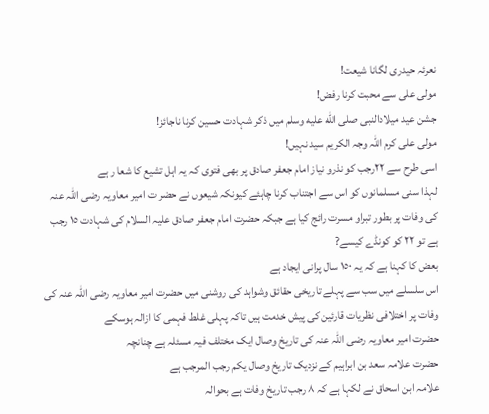نعرئہ حیدری لگانا شیعت!
مولی علی سے محبت کرنا رفض!
جشن عید میلادالنبی صلى الله عليه وسلم میں ذکر شہادت حسین کرنا ناجائز!
مولی علی کرم اللہ وجہ الکریم سید نہیں!
اسی طرح سے ٢٢رجب کو نذرو نیاز امام جعفر صادق پر بھی فتوی کہ یہ اہل تشیع کا شعا ر ہے
لہذا سنی مسلمانوں کو اس سے اجتناب کرنا چاہئے کیونکہ شیعوں نے حضر ت امیر معاویہ رضی اللہ عنہ کی وفات پر بطور تبراو مسرت رائج کیا ہے جبکہ حضرت امام جعفر صادق علیہ السلام کی شہادت ١٥ رجب ہے تو ٢٢ کو کونڈے کیسے?
بعض کا کہنا ہے کہ یہ ١٥٠ سال پرانی ایجاد ہے
اس سلسلے میں سب سے پہلے تاریخی حقائق وشواہد کی روشنی میں حضرت امیر معاویہ رضی اللہ عنہ کی وفات پر اختلافی نظریات قارئین کی پیش خدمت ہیں تاکہ پہلی غلط فہمی کا ازالہ ہوسکے
حضرت امیر معاویہ رضی اللہ عنہ کی تاریخ وصال ایک مختلف فیہ مسئلہ ہے چنانچہ
حضرت علامہ سعد بن ابراہیم کے نزدیک تاریخ وصال یکم رجب المرجب ہے
علامہ ابن اسحاق نے لکہا ہے کہ ۸ رجب تاریخ وفات ہے بحوالہ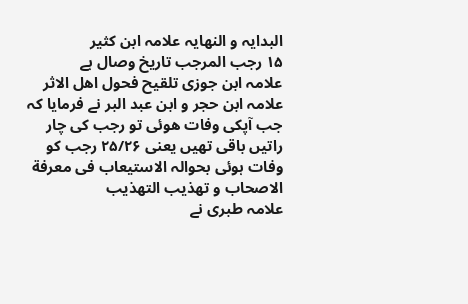البدایہ و النھایہ علامہ ابن کثیر
۱۵ رجب المرجب تاریخ وصال ہے
علامہ ابن جوزی تلقیح فحول اھل الاثر علامہ ابن حجر و ابن عبد البر نے فرمایا کہ جب آپکی وفات ھوئی تو رجب کی چار راتیں باقی تھیں یعنی ۲۵/۲۶ رجب کو وفات ہوئی بحوالہ الاستیعاب فی معرفة الاصحاب و تھذیب التھذیب
علامہ طبری نے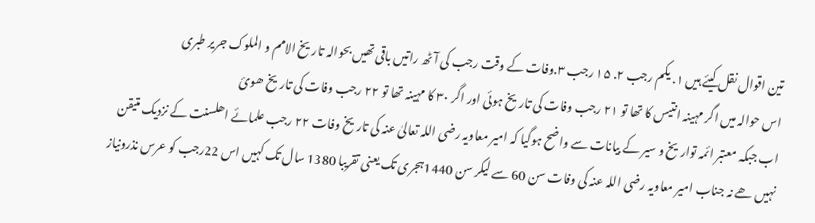تین اقوال نقل کیئے ہیں ۱. یکم رجب ۲. ۱۵ رجب ۳.وفات کے وقت رجب کی آٹھ راتیں باقی تھیں بحوالہ تاریخ الامم و الملوک جریر طبری
اس حوالہ میں اگر مہینہ انتیس کا تھا تو ۲۱ رجب وفات کی تاریخ ہوئی اور اگر ۳۰ کا مہینہ تھا تو ۲۲ رجب وفات کی تاریخ ھوئ
اب جبکہ معتبر ائمہ تواریخ و سیر کے بیانات سے واضح ہوگیا کہ امیر معاویہ رضی اللہ تعالیٰ عنہ کی تاریخ وفات ۲۲ رجب علمائے اھلسنت کے نزدیک متیقن نہیں ھے نہ جناب امیر معاویہ رضی اللہ عنہ کی وفات سن 60 سے لیکر سن 1440ہجری تک یعنی تقریبا 1380 سال تک کہیں اس 22رجب کو عرس نذرونیاز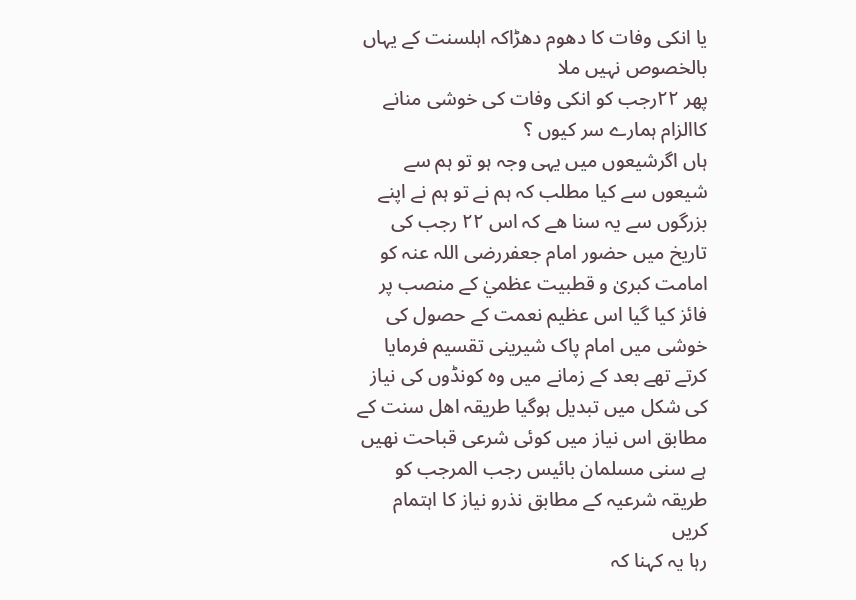یا انکی وفات کا دھوم دھڑاکہ اہلسنت کے یہاں بالخصوص نہیں ملا
پھر ٢٢رجب کو انکی وفات کی خوشی منانے کاالزام ہمارے سر کیوں ؟
ہاں اگرشیعوں میں یہی وجہ ہو تو ہم سے شیعوں سے کیا مطلب کہ ہم نے تو ہم نے اپنے بزرگوں سے یہ سنا ھے کہ اس ۲۲ رجب کی تاریخ میں حضور امام جعفررضی اللہ عنہ کو امامت کبریٰ و قطبیت عظميٰ کے منصب پر فائز کیا گیا اس عظیم نعمت کے حصول کی خوشی میں امام پاک شیرینی تقسیم فرمایا کرتے تھے بعد کے زمانے میں وہ کونڈوں کی نیاز کی شکل میں تبدیل ہوگیا طریقہ اھل سنت کے مطابق اس نیاز میں کوئی شرعی قباحت نھیں ہے سنی مسلمان بائیس رجب المرجب کو طریقہ شرعیہ کے مطابق نذرو نیاز کا اہتمام کریں
رہا یہ کہنا کہ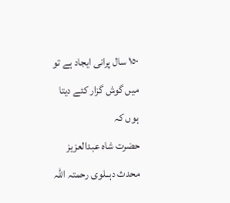١٥٠ سال پرانی ایجاد ہے تو میں گوش گزار کئے دیتا ہوں کہ
حضرت شاہ عبدالعزیز محدث دہــلوی رحمتہ اللہ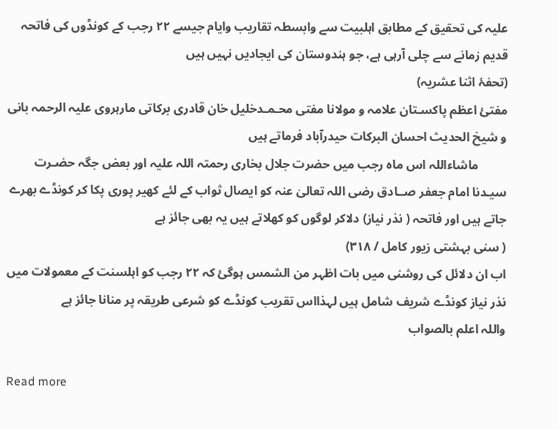علیہ کی تحقیق کے مطابق اہلبیت سے وابسطہ تقاریب وایام جیسے ۲۲ رجب کے کونڈوں کی فاتحہ قدیم زمانے سے چلی آرہی ہے، جو ہندوستان کی ایجادیں نہیں ہیں
(تحفۂ اثنا عشریہ)
مفتئ اعظم پاکسـتان علامہ و مولانا مفتی محـمـدخلیل خان قادری برکاتی مارہروی علیہ الرحمہ بانی و شیخ الحدیث احسان البرکات حیدرآباد فرماتے ہیں
         ماشاءاللہ اس ماہ رجب میں حضرت جلال بخاری رحمتہ اللہ علیہ اور بعض جگہ حضـرت سیـدنا امام جعفر صــادق رضی اللہ تعالیٰ عنہ کو ایصال ثواب کے لئے کھیر پوری پکا کر کونڈے بھرے جاتے ہیں اور فاتحہ ( نذر نیاز) دلاکر لوگوں کو کھلاتے ہیں یہ بھی جائز ہے
( سنی بہشتی زیور کامل / ۳۱۸)
اب ان دلائل کی روشنی میں بات اظہر من الشمس ہوگئ کہ ٢٢ رجب کو اہلسنت کے معمولات میں نذر نیاز کونڈے شریف شامل ہیں لہذااس تقریب کونڈے کو شرعی طریقہ پر منانا جائز ہے
واللہ اعلم بالصواب

Read more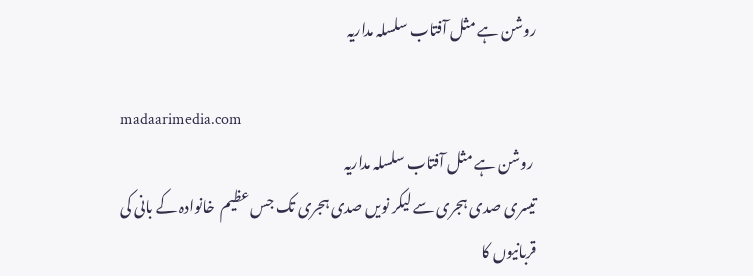روشن ہے مثل آفتاب سلسلہ مداریہ

madaarimedia.com
 روشن ہے مثل آفتاب سلسلہ مداریہ
تیسری صدی ہجری سے لیکر نویں صدی ہجری تک جس عظیم  خانوادہ کے بانی کی قربانیوں کا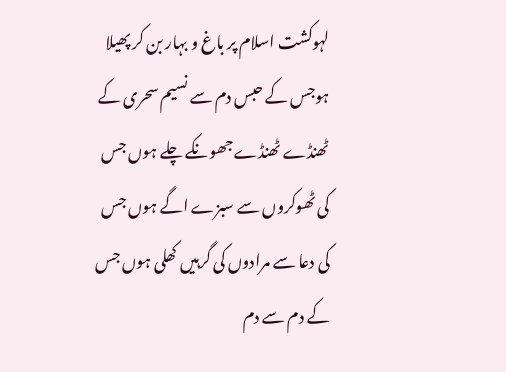لہوکشت اسلام پر باغ و بہار بن کر پھیلا ہوجس کے حبس دم سے نسیم سحری کے ٹھنڈے ٹھنڈے جھونکے چلے ہوں جس کی ٹھوکروں سے سبزے اگے ہوں جس کی دعا سے مرادوں کی گرہیں کھلی ہوں جس کے دم سے دم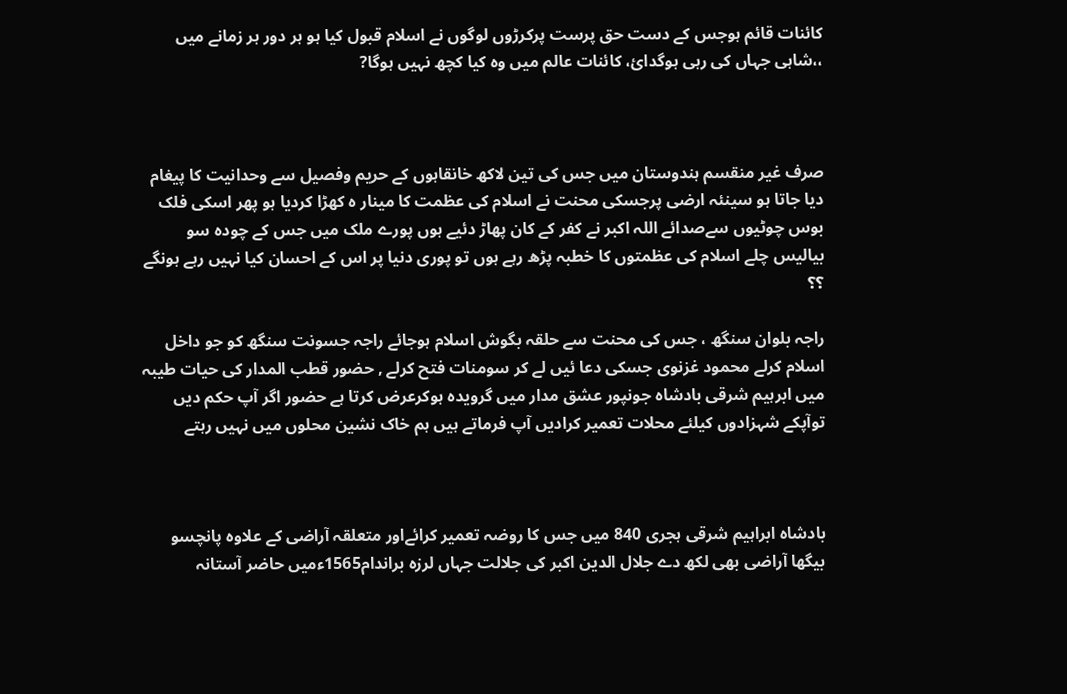کائنات قائم ہوجس کے دست حق پرست پرکرڑوں لوگوں نے اسلام قبول کیا ہو ہر دور ہر زمانے میں ،،شاہی جہاں کی رہی ہوگدائ، کائنات عالم میں وہ کیا کچھ نہیں ہوگا?



صرف غیر منقسم ہندوستان میں جس کی تین لاکھ خانقاہوں کے حریم وفصیل سے وحدانیت کا پیغام دیا جاتا ہو سینئہ ارضی پرجسکی محنت نے اسلام کی عظمت کا مینار ہ کھڑا کردیا ہو پھر اسکی فلک بوس چوٹیوں سےصدائے اللہ اکبر نے کفر کے کان پھاڑ دئیے ہوں پورے ملک میں جس کے چودہ سو بیالیس چلے اسلام کی عظمتوں کا خطبہ پڑھ رہے ہوں تو پوری دنیا پر اس کے احسان کیا نہیں رہے ہونگے ؟؟

راجہ بلوان سنگھ ، جس کی محنت سے حلقہ بگوش اسلام ہوجائے راجہ جسونت سنگھ کو جو داخل اسلام کرلے محمود غزنوی جسکی دعا ئیں لے کر سومنات فتح کرلے , حضور قطب المدار کی حیات طیبہ میں ابرہیم شرقی بادشاہ جونپور عشق مدار میں گرویدہ ہوکرعرض کرتا ہے حضور اگر آپ حکم دیں توآپکے شہزادوں کیلئے محلات تعمیر کرادیں آپ فرماتے ہیں ہم خاک نشین محلوں میں نہیں رہتے



بادشاہ ابراہیم شرقی ہجری 840 میں جس کا روضہ تعمیر کرائےاور متعلقہ آراضی کے علاوہ پانچسو بیگھا آراضی بھی لکھ دے جلال الدین اکبر کی جلالت جہاں لرزہ براندام1565ءمیں حاضر آستانہ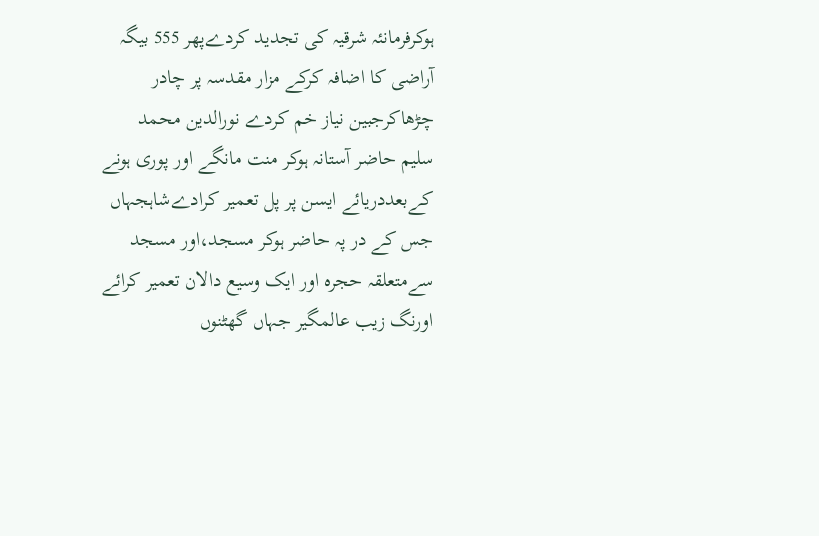ہوکرفرمانئہ شرقیہ کی تجدید کردےپھر 555 بیگہ آراضی کا اضافہ کرکے مزار مقدسہ پر چادر چڑھاکرجبین نیاز خم کردے نورالدین محمد سلیم حاضر آستانہ ہوکر منت مانگے اور پوری ہونے کےبعددریائے ایسن پر پل تعمیر کرادےشاہجہاں جس کے در پہ حاضر ہوکر مسجد،اور مسجد سےمتعلقہ حجرہ اور ایک وسیع دالان تعمیر کرائے اورنگ زیب عالمگیر جہاں گھٹنوں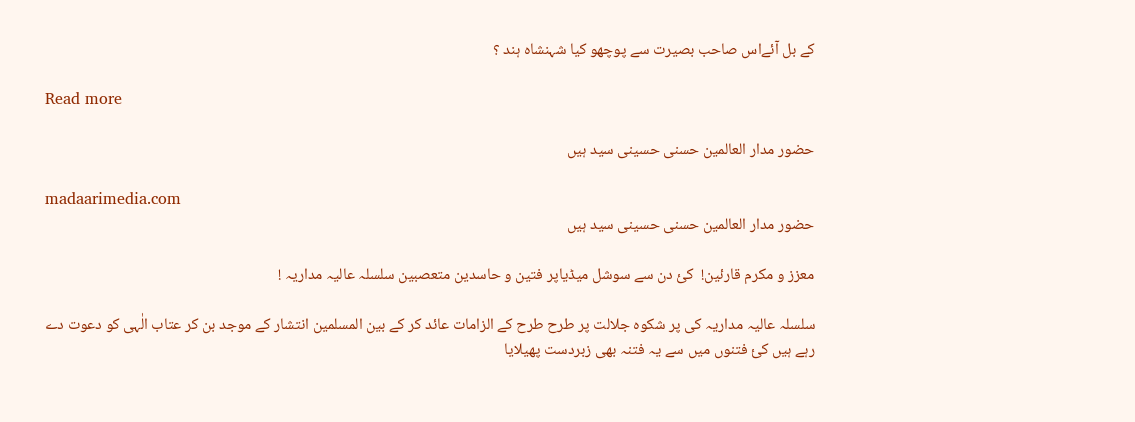کے بل آئےاس صاحب بصیرت سے پوچھو کیا شہنشاہ ہند ؟

Read more

حضور مدار العالمین حسنی حسینی سید ہیں

madaarimedia.com
حضور مدار العالمین حسنی حسینی سید ہیں

معزز و مکرم قارئین!  کئ دن سے سوشل میڈیاپر فتین و حاسدین متعصبین سلسلہ عالیہ مداریہ !

سلسلہ عالیہ مداریہ کی پر شکوہ جلالت پر طرح طرح کے الزامات عائد کر کے بین المسلمین انتشار کے موجد بن کر عتاب الٰہی کو دعوت دے رہے ہیں کئ فتنوں میں سے یہ فتنہ بھی زبردست پھیلایا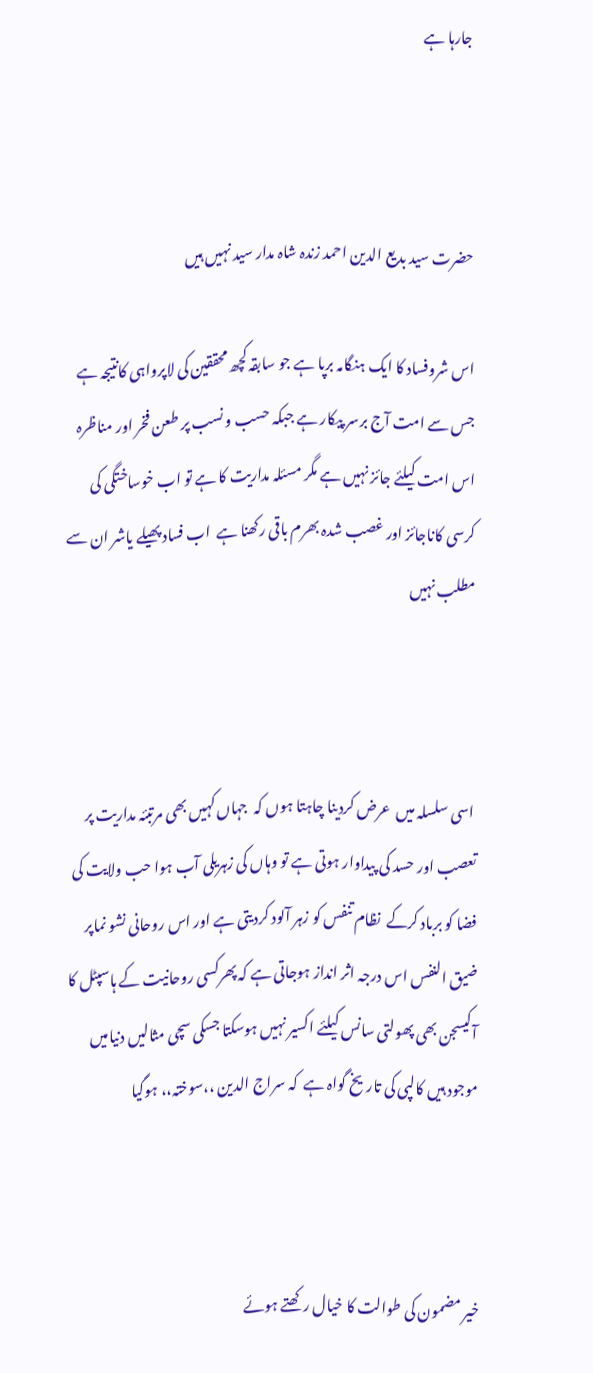جارہا ہے



حضرت سید بدیع الدین احمد زندہ شاہ مدار سید نہیں ہیں

اس شروفساد کا ایک ہنگامہ برپا ہے جو سابقہ کچھ محققین کی لاپرواہی کانتیجہ ہے جس سے امت آج برسر پیکار ہے جبکہ حسب و نسب پر طعن فخر اور مناظرہ اس امت کیلئے جائز نہیں ہے مگر مسئلہ مداریت کا ہے تو اب خوساختگی کی کرسی کاناجائز اور غصب شدہ بھرم باقی رکھنا ہے  اب فساد پھیلے یاشر ان سے مطلب نہیں



 اسی سلسلہ میں  عرض کردینا چاہتا ہوں کہ  جہاں کہیں بھی مرتبئہ مداریت پر تعصب اور حسد کی پیداوار ہوتی ہے تو وہاں کی زہریلی آب ہوا حب ولایت کی فضا کو برباد کرکے  نظام تنفس کو زہر آلود کردیتی ہے اور اس روحانی نشو نماپر ضیق النفس اس درجہ اثر انداز ہوجاتی ہے کہ پھرکسی روحانیت کے ہاسپٹل کا آکیسجن بھی پھولتی سانس کیلئے اکسیر نہیں ہوسکتا جسکی سچی مثالیں دنیامیں موجود ہیں کالپی کی تاریخ گواہ ہے  کہ سراج الدین ،،سوختہ،، ہوگیا



خیر مضمون کی طوالت کا خیال رکھتے ہوئے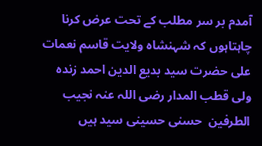آمدم بر سر مطلب کے تحت عرض کرنا چاہتاہوں کہ شہنشاہ ولایت قاسم نعمات علی حضرت سید بدیع الدین احمد زندہ ولی قطب المدار رضی اللہ عنہ نجیب الطرفین  حسنی حسینی سید ہیں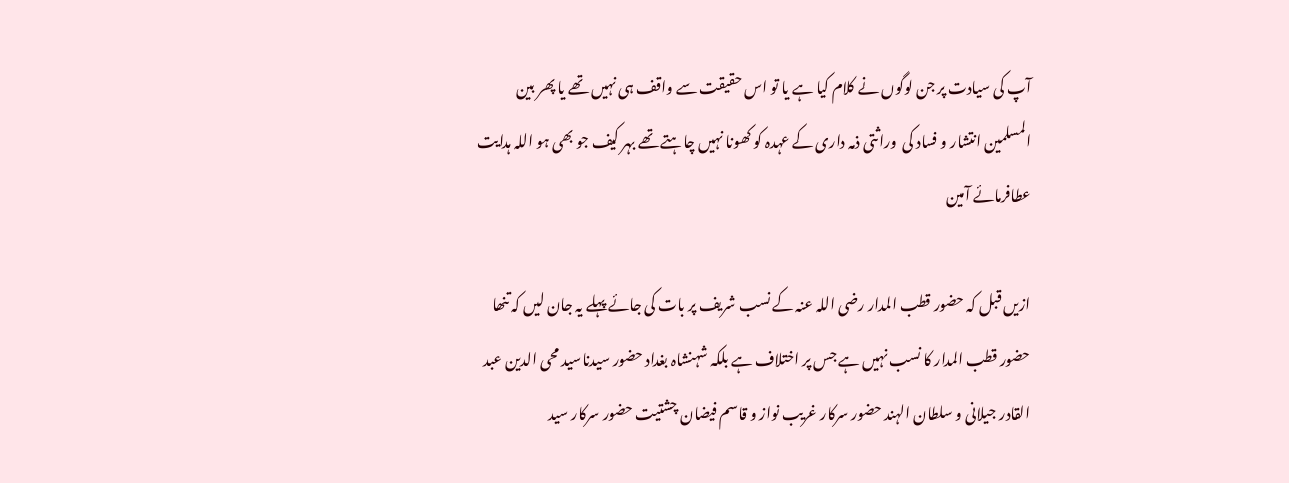آپ کی سیادت پر جن لوگوں نے کلام کیا ہے یا تو اس حقیقت سے واقف ہی نہیں تھے یا پھر بین المسلمین انتشار و فساد کی  وراثتی ذمہ داری کے عہدہ کو کھونا نہیں چاہتے تھے بہر کیف جو بھی ہو اللہ ہدایت عطافرمائے آمین

ازیں قبل کہ حضور قطب المدار رضی اللہ عنہ کے نسب شریف پر بات کی جائے پہلے یہ جان لیں کہ تنھا حضور قطب المدار کا نسب نہیں ہے جس پر اختلاف ہے بلکہ شہنشاہ بغداد حضور سیدناسید محی الدین عبد القادر جیلانی و سلطان الہند حضور سرکار غریب نواز و قاسم فیضان چشتیت حضور سرکار سید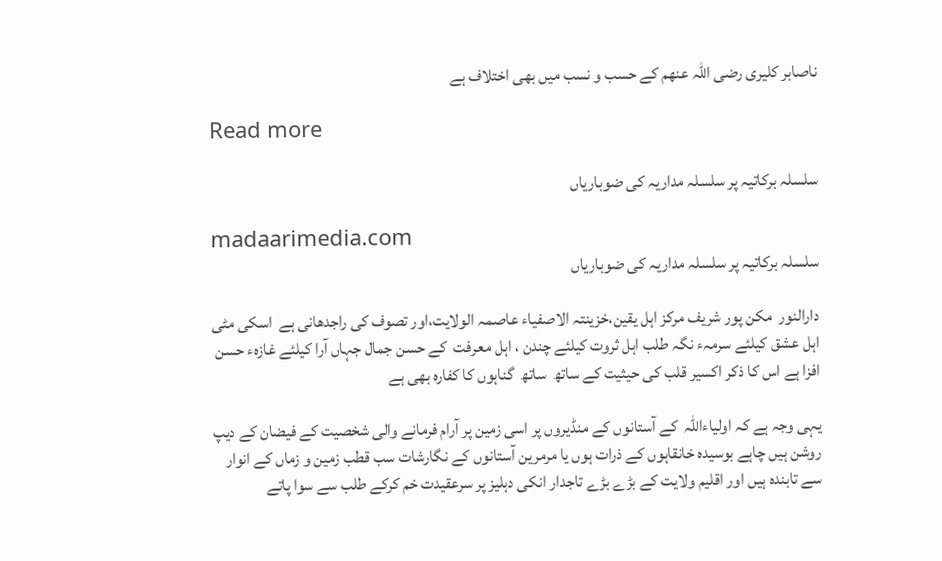ناصابر کلیری رضی اللہ عنھم کے حسب و نسب میں بھی اختلاف ہے

Read more

سلسلہ برکاتیہ پر سلسلہ مداریہ کی ضوبارياں

madaarimedia.com
سلسلہ برکاتیہ پر سلسلہ مداریہ کی ضوبارياں

دارالنور  مکن پور شریف مرکز اہل یقین،خزینتہ الاصفیاء عاصمہ الولایت،اور تصوف کی راجدھانی ہے  اسکی مٹی اہل عشق کیلئے سرمہء نگہ طلب اہل ثروت کیلئے چندن ، اہل معرفت  کے حسن جمال جہاں آرا کیلئے غازہء حسن افزا ہے اس کا ذکر اکسیر قلب کی حیثیت کے ساتھ  ساتھ  گناہوں کا کفارہ بھی ہے

یہی وجہ ہے کہ اولیاءاللہ  کے آستانوں کے منڈیروں پر اسی زمین پر آرام فرمانے والی شخصیت کے فیضان کے دیپ روشن ہیں چاہے بوسیدہ خانقاہوں کے ذرات ہوں یا مرمرین آستانوں کے نگارشات سب قطب زمین و زماں کے انوار سے تابندہ ہیں اور اقلیم ولایت کے بڑے بڑے تاجدار انکی دہلیز پر سرعقیدت خم کرکے طلب سے سوا پاتے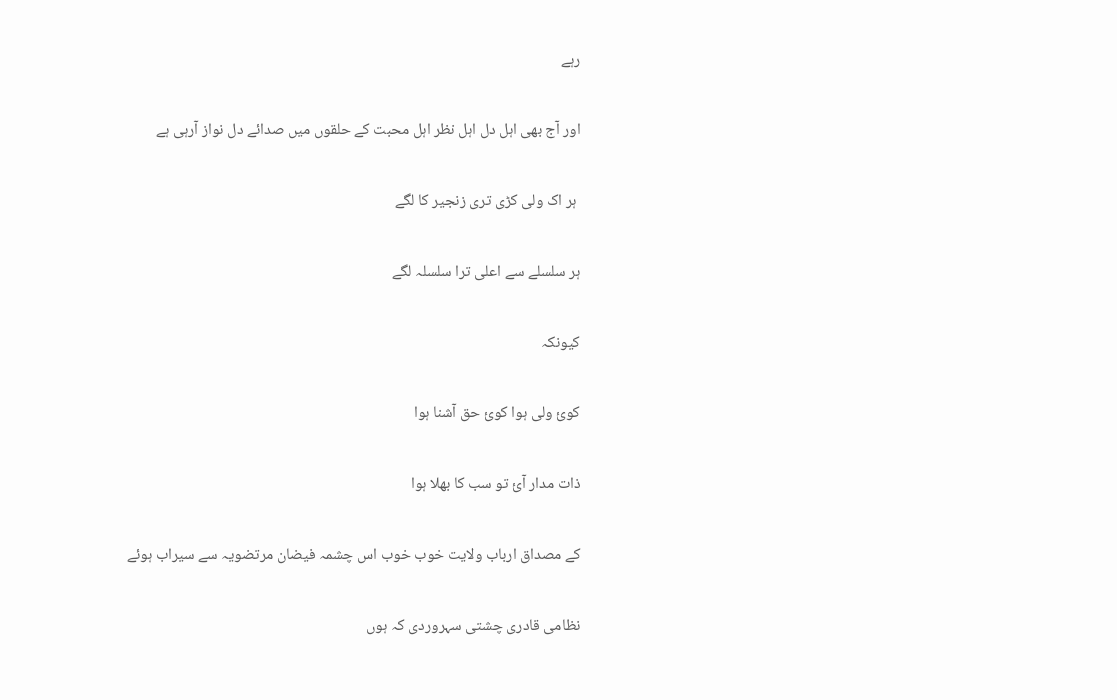رہے

اور آج بھی اہل دل اہل نظر اہل محبت کے حلقوں میں صدائے دل نواز آرہی ہے

 ہر اک ولی کڑی تری زنجیر کا لگے

ہر سلسلے سے اعلی ترا سلسلہ لگے

کیونکہ

کوئ ولی ہوا کوئ حق آشنا ہوا

ذات مدار آئ تو سب کا بھلا ہوا

کے مصداق ارباب ولایت خوب خوب اس چشمہ فیضان مرتضویہ سے سیراب ہوئے

نظامی قادری چشتی سہروردی کہ ہوں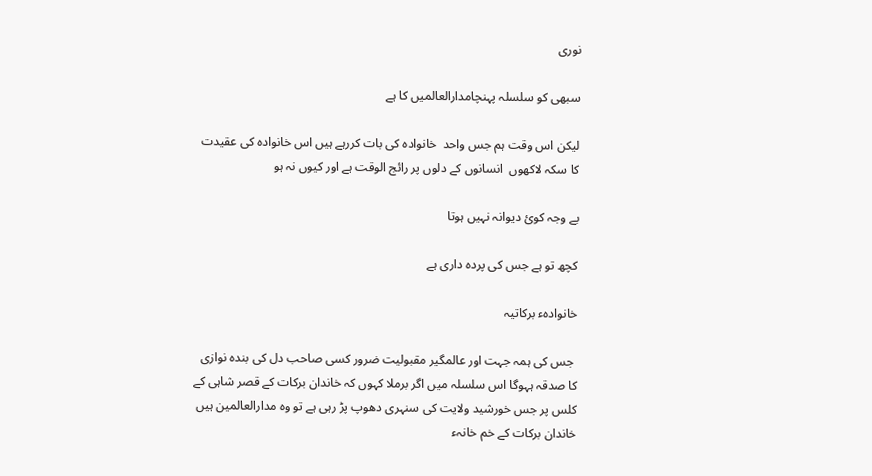نوری

سبھی کو سلسلہ پہنچامدارالعالمیں کا ہے

لیکن اس وقت ہم جس واحد  خانوادہ کی بات کررہے ہیں اس خانوادہ کی عقیدت کا سکہ لاکھوں  انسانوں کے دلوں پر رائج الوقت ہے اور کیوں نہ ہو

بے وجہ کوئ دیوانہ نہیں ہوتا

کچھ تو ہے جس کی پردہ داری ہے

خانوادهء برکاتیہ

 جس کی ہمہ جہت اور عالمگیر مقبولیت ضرور کسی صاحب دل کی بندہ نوازی کا صدقہ ہہوگا اس سلسلہ میں اگر برملا کہوں کہ خاندان برکات کے قصر شاہی کے کلس پر جس خورشید ولایت کی سنہری دھوپ پڑ رہی ہے تو وہ مدارالعالمین ہیں خاندان برکات کے خم خانہء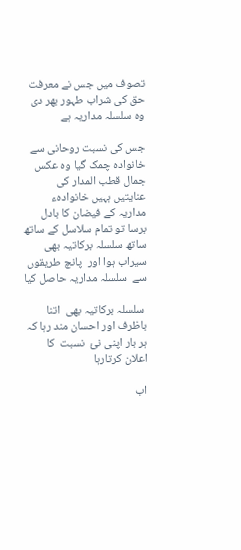تصوف میں جس نے معرفت حق کی شراب طہور بھر دی وہ سلسلہ مداریہ ہے

جس کی نسبت روحانی سے خانوادہ چمک گیا وہ عکس جمال قطب المدار کی عنایتیں ہہیں خانوادهء مداریہ کے فیضان کا بادل برسا تو تمام سلاسل کے ساتھ ساتھ سلسلہ برکاتیہ بھی سیراب ہوا اور  پانچ طریقوں سے  سلسلہ مداریہ حاصل کیا

 سلسلہ برکاتیہ بھی  اتنا باظرف اور احسان مند رہا کہ ہر بار اپنی نئ  نسبت  کا اعلان کرتارہا

اب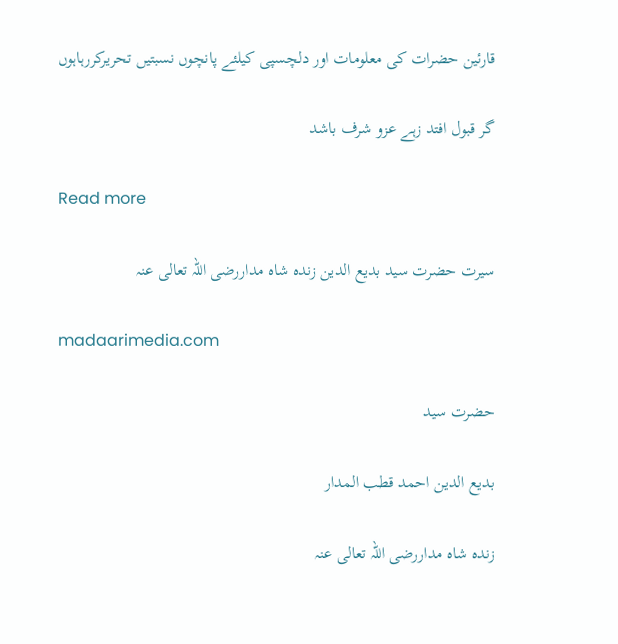قارئین حضرات کی معلومات اور دلچسپی کیلئے پانچوں نسبتیں تحریرکررہاہوں

گر قبول افتد زہے عزو شرف باشد

Read more

سیرت حضرت سید بدیع الدین زندہ شاہ مداررضی اللہ تعالی عنہ

madaarimedia.com

حضرت سید

بدیع الدین احمد قطب المدار

زندہ شاہ مداررضی اللہ تعالی عنہ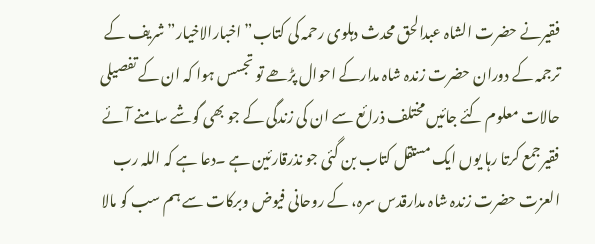فقیرنے حضرت الشاہ عبدالحق محدث دہلوی رحمہ کی کتاب” اخبارالاخیار” شریف کے ترجمہ کے دوران حضرت زندہ شاہ مدارکے احوال پڑھے تو تجسس ہوا کہ ان کے تفصیلی حالات معلوم کئے جائیں مختلف ذرائع سے ان کی زندگی کے جو بھی گوشے سامنے آئے فقیرجمع کرتا رہا یوں ایک مستقل کتاب بن گئی جو نذرقارئین ہے ۔دعا ہے کہ اللہ رب العزت حضرت زندہ شاہ مدارقدس سرہ، کے روحانی فیوض وبرکات سے ہم سب کو مالا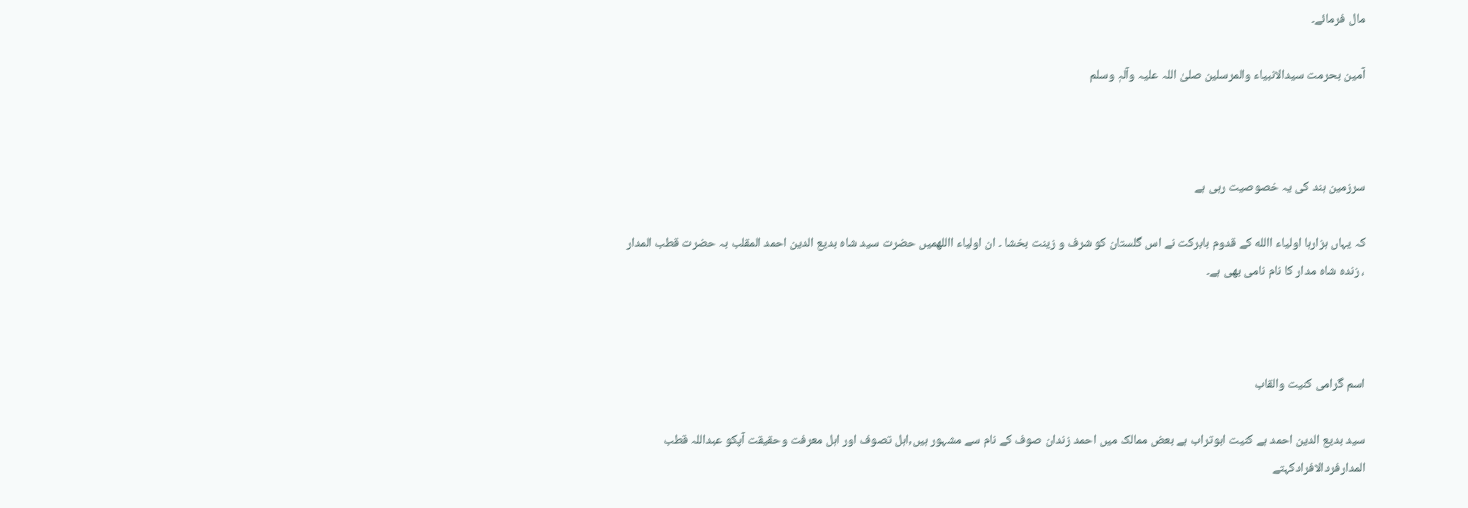مال فرمائے۔

آمین بحرمت سیدالانبیاء والمرسلین صلیٰ اللہ علیہ وآلہٖ وسلم



سرزمین ہند کی یہ خصوصیت رہی ہے

کہ یہاں ہزارہا اولیاء االله کے قدوم بابرکت نے اس گلستان کو شرف و زینت بخشا ۔ ان اولیاء االلهمیں حضرت سید شاہ بدیع الدین احمد المقلب بہ حضرت قطب المدار ، زندہ شاہ مدار کا نام نامی بھی ہے۔



اسم گرامی کنیت والقاب

سید بدیع الدین احمد ہے کنیت ابوتراب ہے بعض ممالک میں احمد زندان صوف کے نام سے مشہور ہیں,اہل تصوف اور اہل معرفت وحقیقت آپکو عبداللہ قطب المدارفردالافرادکہتے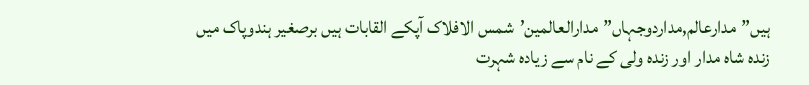ہیں”مدارعالم,مداردوجہاں”مدارالعالمین’شمس الافلاک آپکے القابات ہیں برصغیر ہندوپاک میں زندہ شاہ مدار اور زندہ ولی کے نام سے زیادہ شہرت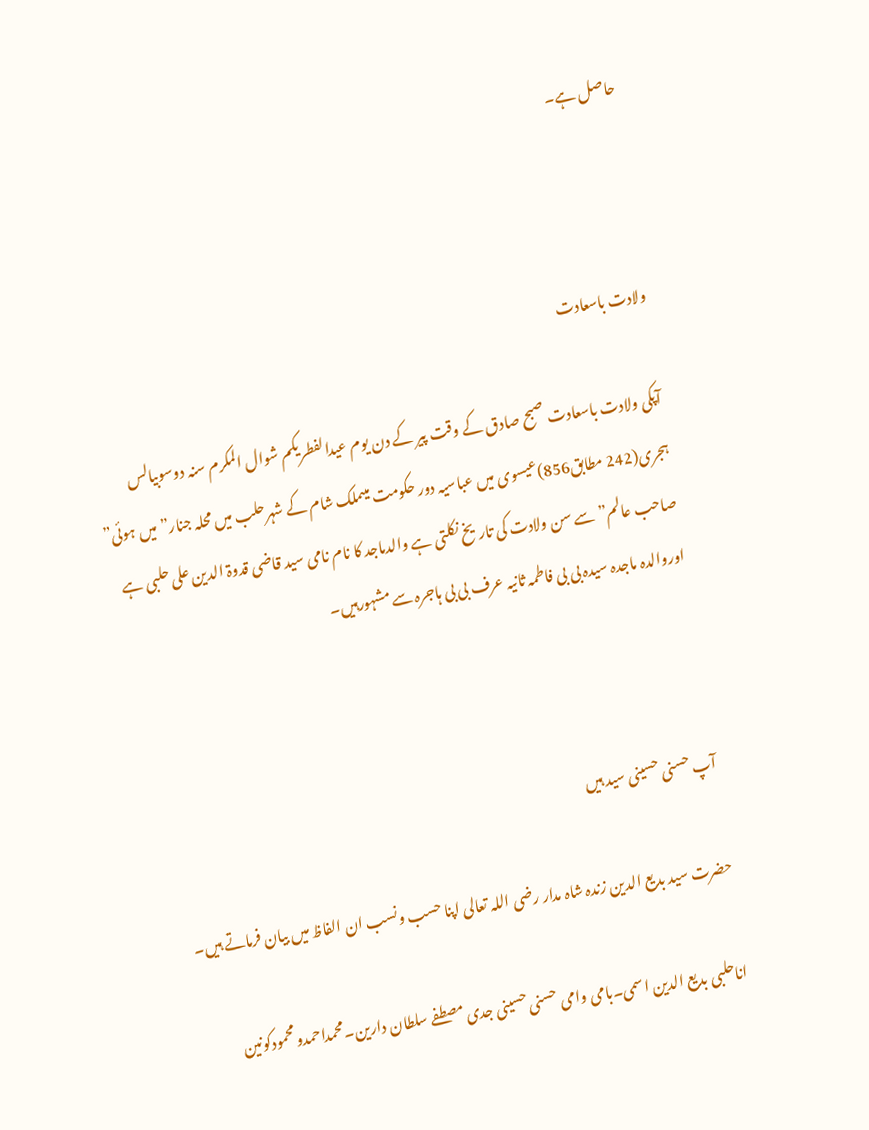حاصل ہے۔



ولادت باسعادت

آپکی ولادت باسعادت صبح صادق کے وقت پیر کے دن یوم عیدالفطریکم شوال المکرم سنہ دوسوبیالس ہجری(242 مطابق856)عیسوی میں عباسیہ دور حکومت میںملک شام کے شہرحلب میں محلہ جنار”میں ہوئی” صاحب عالم” سے سن ولادت کی تاریخ نکلتی ہے والدماجد کا نام نامی سید قاضی قدوۃ الدین علی حلبی ہے اوروالدہ ماجدہ سیدہ بی بی فاطمہ ثانیہ عرف بی بی ہاجرہ سے مشہورہیں۔



آپ حسنی حسینی سید ہیں

حضرت سید بدیع الدین زندہ شاہ مدار رضی اللہ تعالی اپنا حسب ونسب ان الفاظ میں بیان فرماتے ہیں۔

اناحلبی بدیع الدین اسمی۔بامی وامی حسنی حسینی جدی مصطفے سلطان دارین۔محمداحمدومحمودکونین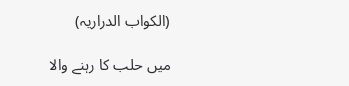(الکواب الدراریہ)

میں حلب کا رہنے والا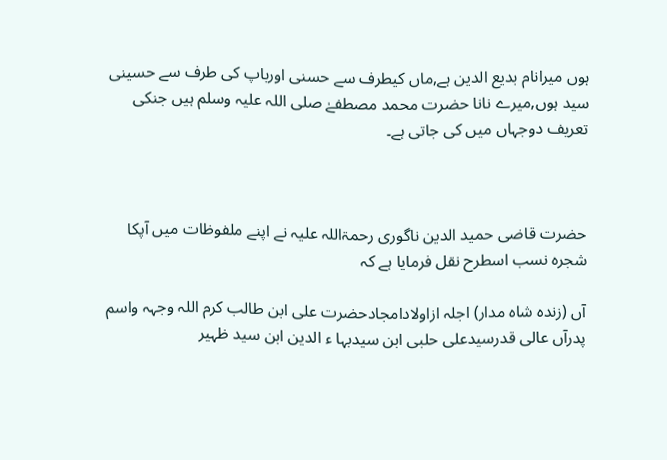ہوں میرانام بدیع الدین ہے,ماں کیطرف سے حسنی اورباپ کی طرف سے حسینی سید ہوں,میرے نانا حضرت محمد مصطفےٰ صلی اللہ علیہ وسلم ہیں جنکی تعریف دوجہاں میں کی جاتی ہے۔



حضرت قاضی حمید الدین ناگوری رحمۃاللہ علیہ نے اپنے ملفوظات میں آپکا شجرہ نسب اسطرح نقل فرمایا ہے کہ

آں (زندہ شاہ مدار) اجلہ ازاولادامجادحضرت علی ابن طالب کرم اللہ وجہہ واسم پدرآں عالی قدرسیدعلی حلبی ابن سیدبہا ء الدین ابن سید ظہیر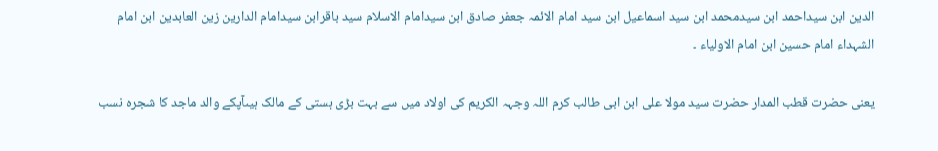الدین ابن سیداحمد ابن سیدمحمد ابن سید اسماعیل ابن سید امام الائمہ جعفر صادق ابن سیدامام الاسلام سید باقرابن سیدامام الدارین زین العابدین ابن امام الشہداء امام حسین ابن امام الاولیاء ۔

یعنی حضرت قطب المدار حضرت سید مولا علی ابن ابی طالب کرم اللہ وجہہ الکریم کی اولاد میں سے بہت بڑی ہستی کے مالک ہیںآپکے والد ماجد کا شجرہ نسب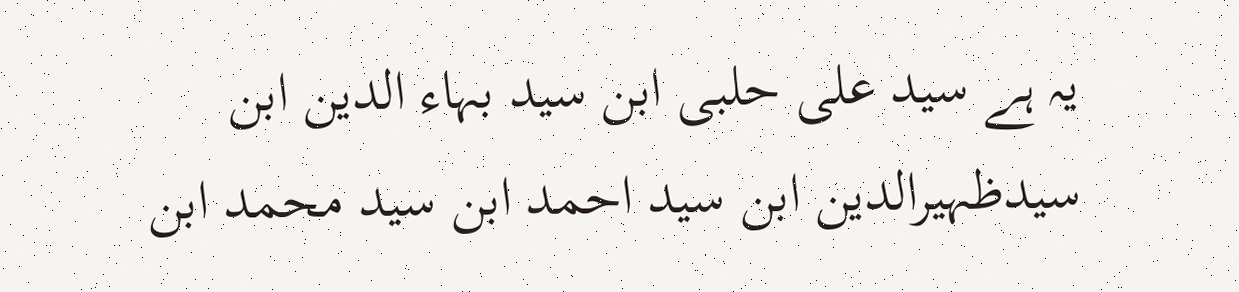یہ ہے سید علی حلبی ابن سید بہاء الدین ابن سیدظہیرالدین ابن سید احمد ابن سید محمد ابن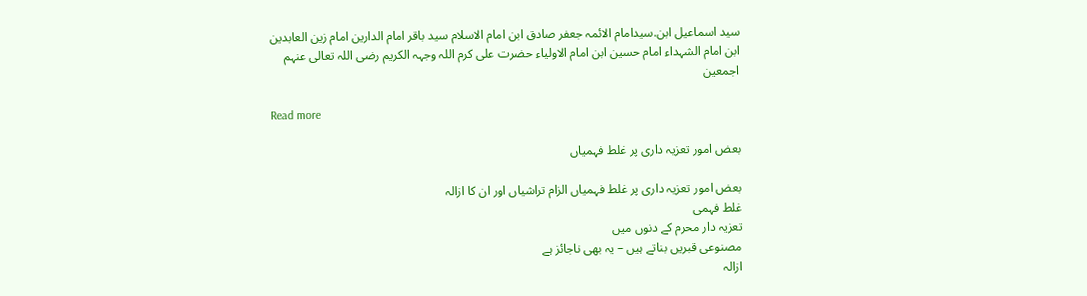سید اسماعیل ابن.سیدامام الائمہ جعفر صادق ابن امام الاسلام سید باقر امام الدارین امام زین العابدین ابن امام الشہداء امام حسین ابن امام الاولیاء حضرت علی کرم اللہ وجہہ الکریم رضی اللہ تعالی عنہم اجمعین

Read more

بعض امور تعزیہ داری پر غلط فہمیاں

بعض امور تعزیہ داری پر غلط فہمیاں الزام تراشیاں اور ان کا ازالہ
غلط فہمی
تعزیہ دار محرم کے دنوں میں
مصنوعی قبریں بناتے ہیں – یہ بھی ناجائز ہے
ازالہ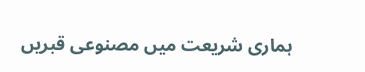ہماری شریعت میں مصنوعی قبریں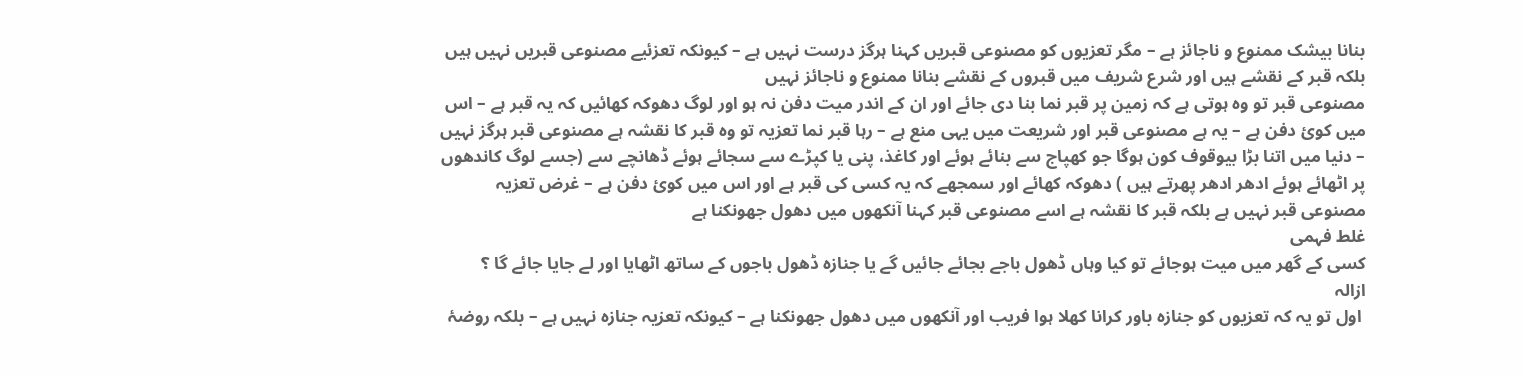بنانا بیشک ممنوع و ناجائز ہے – مگر تعزیوں کو مصنوعی قبریں کہنا ہرگز درست نہیں ہے – کیونکہ تعزئیے مصنوعی قبریں نہیں ہیں بلکہ قبر کے نقشے ہیں اور شرع شریف میں قبروں کے نقشے بنانا ممنوع و ناجائز نہیں
مصنوعی قبر تو وہ ہوتی ہے کہ زمین پر قبر نما بنا دی جائے اور ان کے اندر میت دفن نہ ہو اور لوگ دھوکہ کھائیں کہ یہ قبر ہے – اس میں کوئ دفن ہے – یہ ہے مصنوعی قبر اور شریعت میں یہی منع ہے – رہا قبر نما تعزیہ تو وہ قبر کا نقشہ ہے مصنوعی قبر ہرگز نہیں – دنیا میں اتنا بڑا بیوقوف کون ہوگا جو کھپاج سے بنائے ہوئے اور کاغذ، پنی یا کپڑے سے سجائے ہوئے ڈھانچے سے (جسے لوگ کاندھوں پر اٹھائے ہوئے ادھر ادھر پھرتے ہیں ) دھوکہ کھائے اور سمجھے کہ یہ کسی کی قبر ہے اور اس میں کوئ دفن ہے – غرض تعزیہ مصنوعی قبر نہیں ہے بلکہ قبر کا نقشہ ہے اسے مصنوعی قبر کہنا آنکھوں میں دھول جھونکنا ہے
غلط فہمی
کسی کے گھر میں میت ہوجائے تو کیا وہاں ڈھول باجے بجائے جائیں گے یا جنازہ ڈھول باجوں کے ساتھ اٹھایا اور لے جایا جائے گا ؟
ازالہ
 اول تو یہ کہ تعزیوں کو جنازہ باور کرانا کھلا ہوا فریب اور آنکھوں میں دھول جھونکنا ہے – کیونکہ تعزیہ جنازہ نہیں ہے – بلکہ روضۂ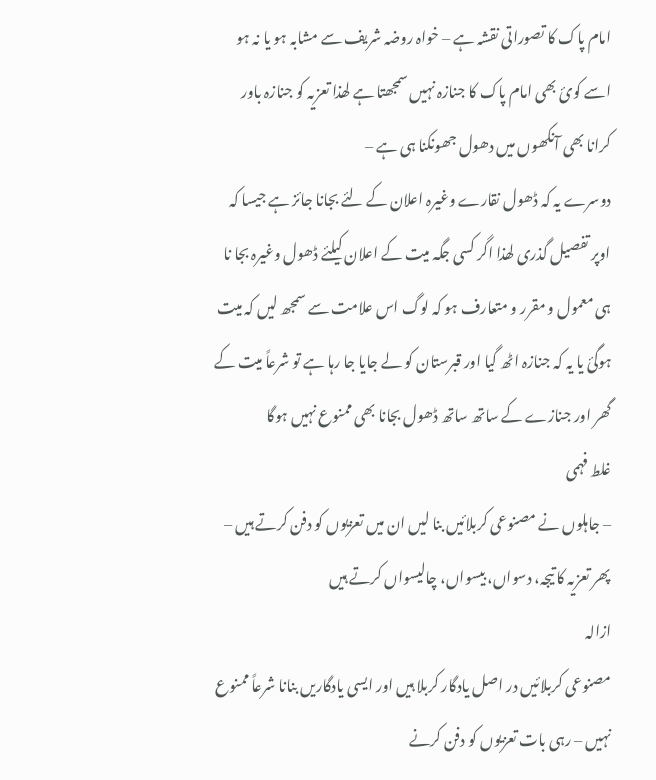امام پاک کا تصوراتی نقشہ ہے – خواہ روضہ شریف سے مشابہ ہو یا نہ ہو اسے کوئ بھی امام پاک کا جنازہ نہیں سمجھتا ہے لھذا تعزیہ کو جنازہ باور کرانا بھی آنکھوں میں دھول جھونکنا ہی ہے –
دوسرے یہ کہ ڈھول نقارے وغیرہ اعلان کے لئے بجانا جائز ہے جیسا کہ اوپر تفصیل گذری لھذا اگر کسی جگہ میت کے اعلان کیلئے ڈھول وغیرہ بجا نا ہی معمول و مقرر و متعارف ہو کہ لوگ اس علامت سے سمجھ لیں کہ میت ہوگئ یا یہ کہ جنازہ اٹھ گیا اور قبرستان کو لے جایا جا رہا ہے تو شرعاً میت کے گھر اور جنازے کے ساتھ ساتھ ڈھول بجانا بھی ممنوع نہیں ہوگا
غلط فہمی
– جاہلوں نے مصنوعی کربلائیں بنا لیں ان میں تعزیوں کو دفن کرتے ہیں – پھر تعزیہ کا تیجہ، دسواں، بیسواں، چالیسواں کرتے ہیں
ازالہ
مصنوعی کربلائیں در اصل یادگار کربلا ہیں اور ایسی یادگاریں بنانا شرعاً ممنوع نہیں – رہی بات تعزیوں کو دفن کرنے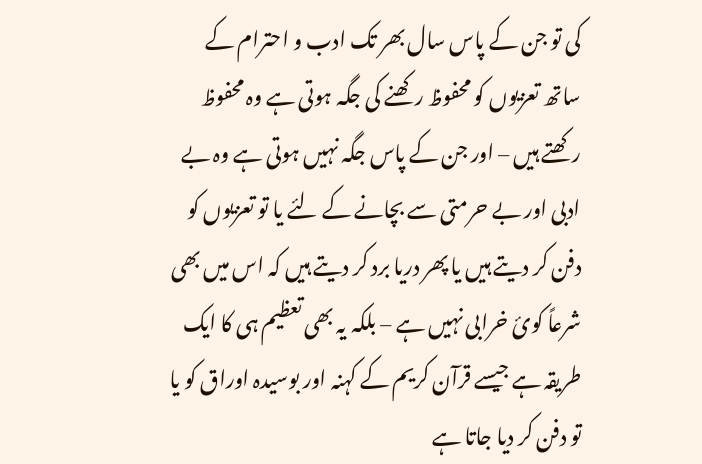کی تو جن کے پاس سال بھر تک ادب و احترام کے ساتھ تعزیوں کو محفوظ رکھنے کی جگہ ہوتی ہے وہ محفوظ رکھتے ہیں – اور جن کے پاس جگہ نہیں ہوتی ہے وہ بے ادبی اور بے حرمتی سے بچانے کے لئے یا تو تعزیوں کو دفن کر دیتے ہیں یا پھر دریا برد کر دیتے ہیں کہ اس میں بھی شرعاً کوئ خرابی نہیں ہے – بلکہ یہ بھی تعظیم ہی کا ایک طریقہ ہے جیسے قرآن کریم کے کہنہ اور بوسیدہ اوراق کو یا تو دفن کر دیا جاتا ہے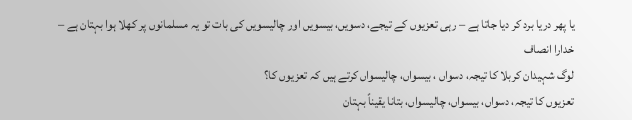یا پھر دریا برد کر دیا جاتا ہے – رہی تعزیوں کے تیجے، دسویں، بیسویں اور چالیسویں کی بات تو یہ مسلمانوں پر کھلا ہوا بہتان ہے –
خدارا انصاف
لوگ شہیدان کربلا کا تیجہ، دسواں ، بیسواں، چالیسواں کرتے ہیں کہ تعزیوں کا؟
تعزیوں کا تیجہ، دسواں، بیسواں، چالیسواں، بتانا یقیناً بہتان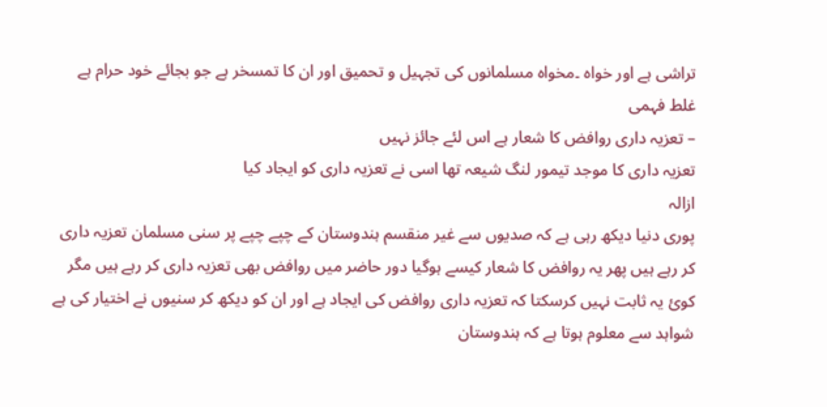تراشی ہے اور خواہ ۔مخواہ مسلمانوں کی تجہیل و تحمیق اور ان کا تمسخر ہے جو بجائے خود حرام ہے
غلط فہمی
– تعزیہ داری روافض کا شعار ہے اس لئے جائز نہیں
تعزیہ داری کا موجد تیمور لنگ شیعہ تھا اسی نے تعزیہ داری کو ایجاد کیا
ازالہ
پوری دنیا دیکھ رہی ہے کہ صدیوں سے غیر منقسم ہندوستان کے چپے چپے پر سنی مسلمان تعزیہ داری کر رہے ہیں پھر یہ روافض کا شعار کیسے ہوگیا دور حاضر میں روافض بھی تعزیہ داری کر رہے ہیں مگر کوئ یہ ثابت نہیں کرسکتا کہ تعزیہ داری روافض کی ایجاد ہے اور ان کو دیکھ کر سنیوں نے اختیار کی ہے
شواہد سے معلوم ہوتا ہے کہ ہندوستان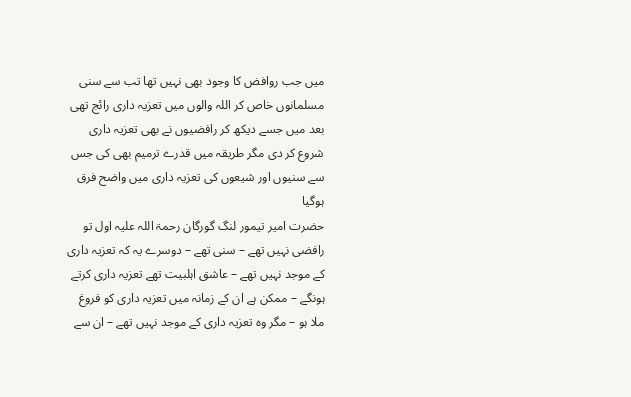میں جب روافض کا وجود بھی نہیں تھا تب سے سنی مسلمانوں خاص کر اللہ والوں میں تعزیہ داری رائج تھی بعد میں جسے دیکھ کر رافضیوں نے بھی تعزیہ داری شروع کر دی مگر طریقہ میں قدرے ترمیم بھی کی جس سے سنیوں اور شیعوں کی تعزیہ داری میں واضح فرق ہوگیا
حضرت امیر تیمور لنگ گورگان رحمۃ اللہ علیہ اول تو رافضی نہیں تھے – سنی تھے – دوسرے یہ کہ تعزیہ داری کے موجد نہیں تھے – عاشق اہلبیت تھے تعزیہ داری کرتے ہونگے – ممکن ہے ان کے زمانہ میں تعزیہ داری کو فروغ ملا ہو – مگر وہ تعزیہ داری کے موجد نہیں تھے – ان سے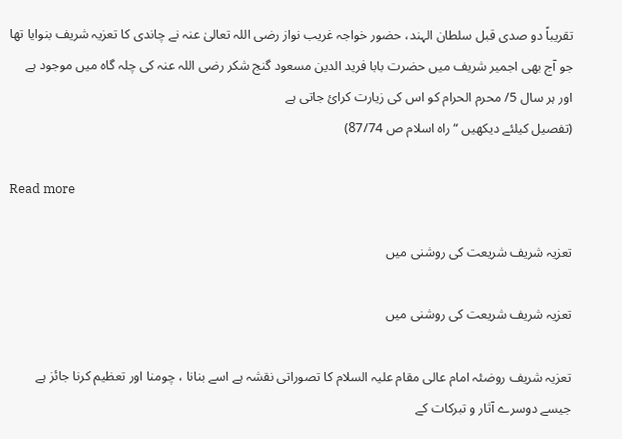تقریباً دو صدی قبل سلطان الہند، حضور خواجہ غریب نواز رضی اللہ تعالیٰ عنہ نے چاندی کا تعزیہ شریف بنوایا تھا جو آج بھی اجمیر شریف میں حضرت بابا فرید الدین مسعود گنج شکر رضی اللہ عنہ کی چلہ گاہ میں موجود ہے اور ہر سال 5/ محرم الحرام کو اس کی زیارت کرائ جاتی ہے
(تفصیل کیلئے دیکھیں “راہ اسلام ص 87/74)

Read more

تعزیہ شریف شریعت کی روشنی میں

تعزیہ شریف شریعت کی روشنی میں

تعزیہ شریف روضئہ امام عالی مقام علیہ السلام کا تصوراتی نقشہ ہے اسے بنانا ، چومنا اور تعظیم کرنا جائز ہے جیسے دوسرے آثار و تبرکات کے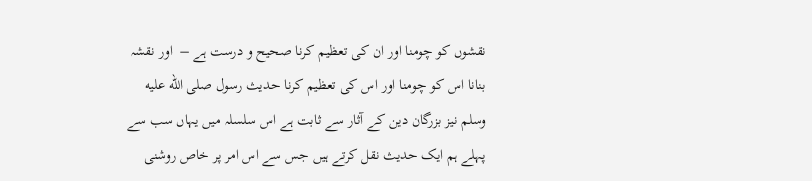نقشوں کو چومنا اور ان کی تعظیم کرنا صحیح و درست ہے –  اور نقشہ بنانا اس کو چومنا اور اس کی تعظیم کرنا حدیث رسول صلى الله عليه وسلم نیز بزرگان دین کے آثار سے ثابت ہے اس سلسلہ میں یہاں سب سے پہلے ہم ایک حدیث نقل کرتے ہیں جس سے اس امر پر خاص روشنی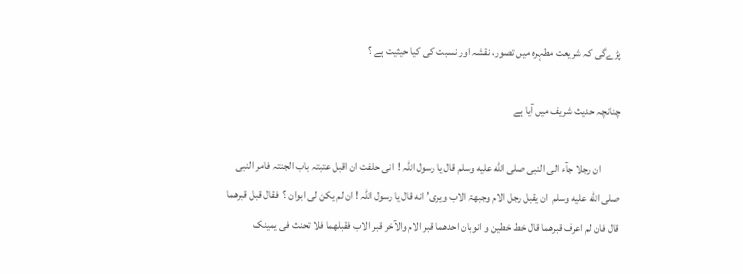پڑےگی کہ شریعت مطہرہ میں تصور، نقشہ اور نسبت کی کیا حیثیت ہے ؟

چنانچہ حدیث شریف میں آیا ہے

         ان رجلا جآء الی النبی صلى الله عليه وسلم قال یا رسول اللہ !  انی حلفت ان اقبل عتبتہ باب الجنتہ فامر النبی صلى الله عليه وسلم  ان یقبل رجل الام وجبهۃ الاب ویری’ انه قال یا رسول اللہ ! ان لم یکن لی ابوان ؟  فقال قبل قبرهما  قال فان لم اعرف قبرهما قال خط خطین و انوبان احدهما قبر الام والآخر قبر الاب فقبلهما فلا تحنث فی یمینک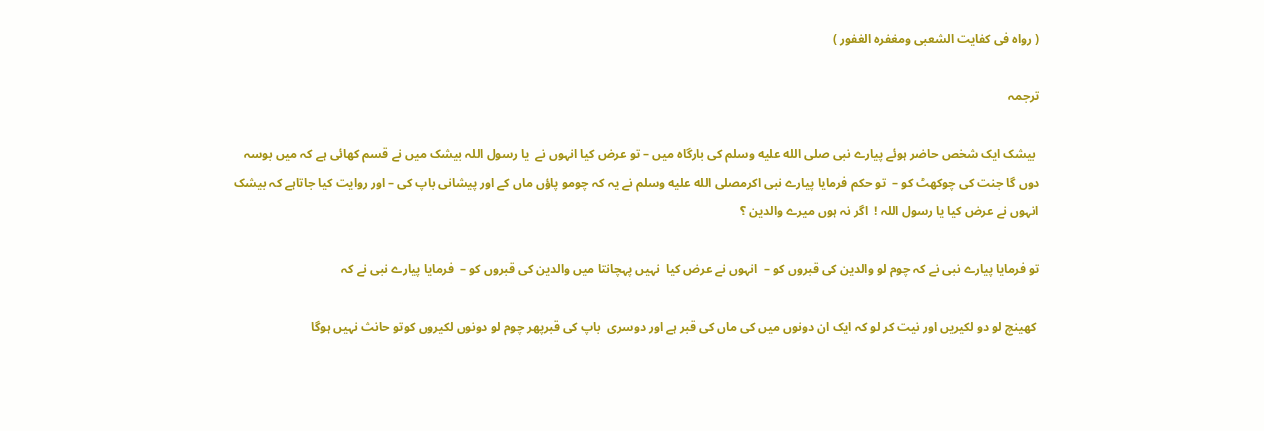( رواہ فی کفایت الشعبی ومغفره الغفور )

ترجمہ

 بیشک ایک شخص حاضر ہوئے پیارے نبی صلى الله عليه وسلم کی بارگاہ میں – تو عرض کیا انہوں نے  یا رسول اللہ بیشک میں نے قسم کھائی ہے کہ میں بوسہ دوں گا جنت کی چوکھٹ کو –  تو حکم فرمایا پیارے نبی اکرمصلى الله عليه وسلم نے یہ کہ چومو پاؤں ماں کے اور پیشانی باپ کی – اور روایت کیا جاتاہے کہ بیشک انہوں نے عرض کیا یا رسول اللہ !  اگر نہ ہوں میرے والدین ؟

تو فرمایا پیارے نبی نے کہ چوم لو والدین کی قبروں کو –  انہوں نے عرض کیا  نہیں پہچانتا میں والدین کی قبروں کو –  فرمایا پیارے نبی نے کہ

 کهینچ لو دو لکیریں اور نیت کر لو کہ ایک ان دونوں میں کی ماں کی قبر ہے اور دوسری  باپ کی قبرپهر چوم لو دونوں لکیروں کوتو حانث نہیں ہوگا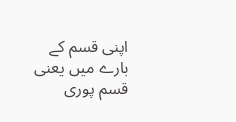اپنی قسم کے بارے میں یعنی قسم پوری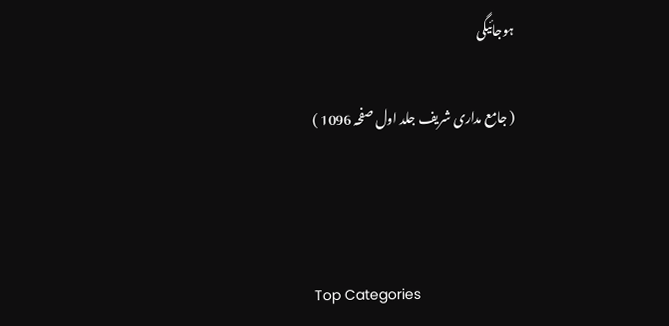ہوجائیگی

( جامع مداری شریف جلد اول صفحہ 1096 )



Top Categories